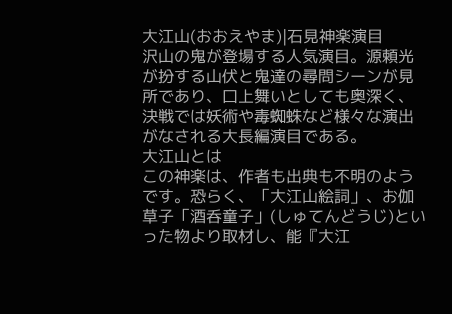大江山(おおえやま)|石見神楽演目
沢山の鬼が登場する人気演目。源頼光が扮する山伏と鬼達の尋問シーンが見所であり、口上舞いとしても奥深く、決戦では妖術や毒蜘蛛など様々な演出がなされる大長編演目である。
大江山とは
この神楽は、作者も出典も不明のようです。恐らく、「大江山絵詞」、お伽草子「酒呑童子」(しゅてんどうじ)といった物より取材し、能『大江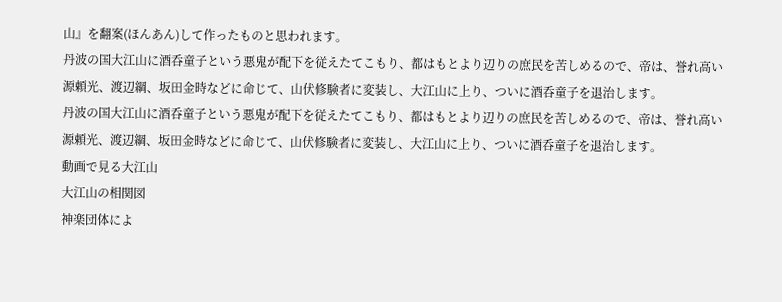山』を翻案(ほんあん)して作ったものと思われます。
丹波の国大江山に酒呑童子という悪鬼が配下を従えたてこもり、都はもとより辺りの庶民を苦しめるので、帝は、誉れ高い源頼光、渡辺綱、坂田金時などに命じて、山伏修験者に変装し、大江山に上り、ついに酒呑童子を退治します。
丹波の国大江山に酒呑童子という悪鬼が配下を従えたてこもり、都はもとより辺りの庶民を苦しめるので、帝は、誉れ高い源頼光、渡辺綱、坂田金時などに命じて、山伏修験者に変装し、大江山に上り、ついに酒呑童子を退治します。
動画で見る大江山
大江山の相関図
神楽団体によ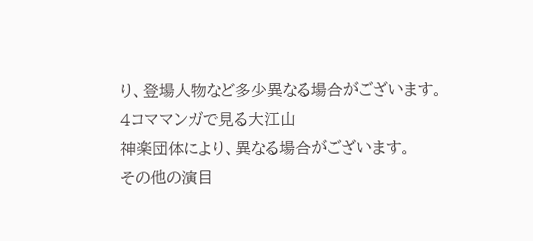り、登場人物など多少異なる場合がございます。
4コママンガで見る大江山
神楽団体により、異なる場合がございます。
その他の演目